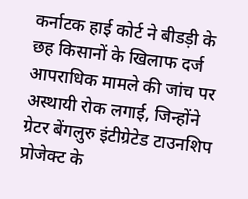कर्नाटक हाई कोर्ट ने बीडड़ी के छह किसानों के खिलाफ दर्ज आपराधिक मामले की जांच पर अस्थायी रोक लगाई, जिन्होंने ग्रेटर बेंगलुरु इंटीग्रेटेड टाउनशिप प्रोजेक्ट के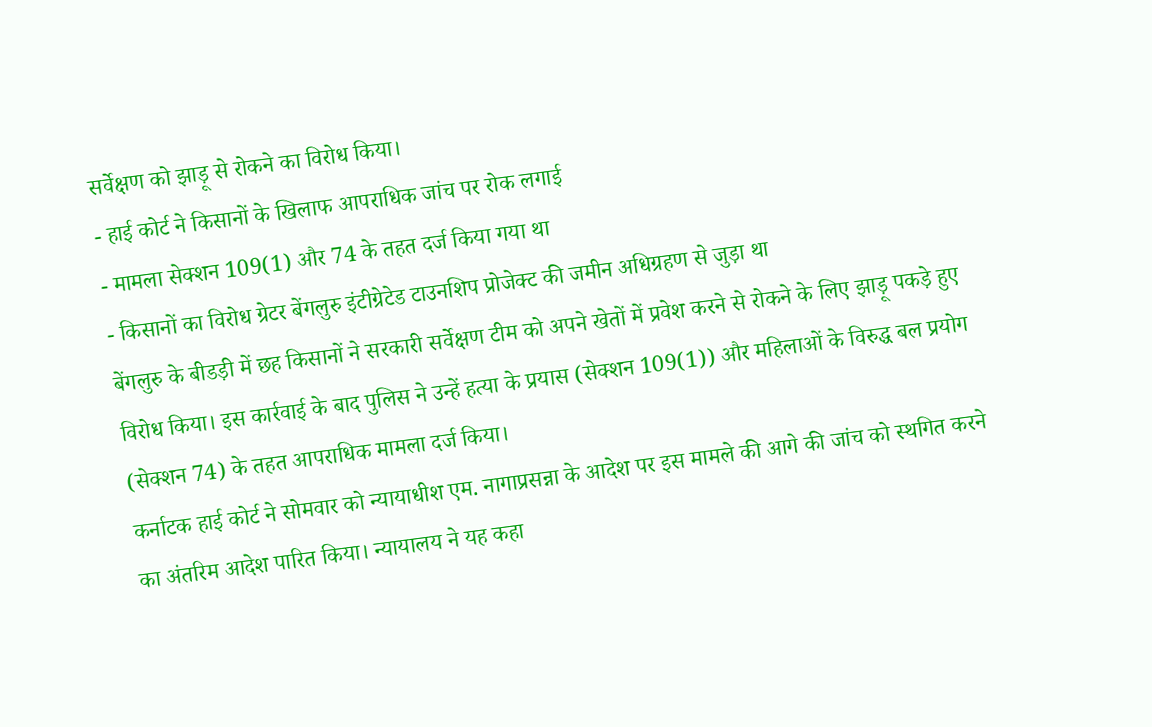सर्वेक्षण को झाड़ू से रोकने का विरोध किया।
- हाई कोर्ट ने किसानों के खिलाफ आपराधिक जांच पर रोक लगाई
- मामला सेक्शन 109(1) और 74 के तहत दर्ज किया गया था
- किसानों का विरोध ग्रेटर बेंगलुरु इंटीग्रेटेड टाउनशिप प्रोजेक्ट की जमीन अधिग्रहण से जुड़ा था
बेंगलुरु के बीडड़ी में छह किसानों ने सरकारी सर्वेक्षण टीम को अपने खेतों में प्रवेश करने से रोकने के लिए झाड़ू पकड़े हुए विरोध किया। इस कार्रवाई के बाद पुलिस ने उन्हें हत्या के प्रयास (सेक्शन 109(1)) और महिलाओं के विरुद्ध बल प्रयोग (सेक्शन 74) के तहत आपराधिक मामला दर्ज किया।
कर्नाटक हाई कोर्ट ने सोमवार को न्यायाधीश एम. नागाप्रसन्ना के आदेश पर इस मामले की आगे की जांच को स्थगित करने का अंतरिम आदेश पारित किया। न्यायालय ने यह कहा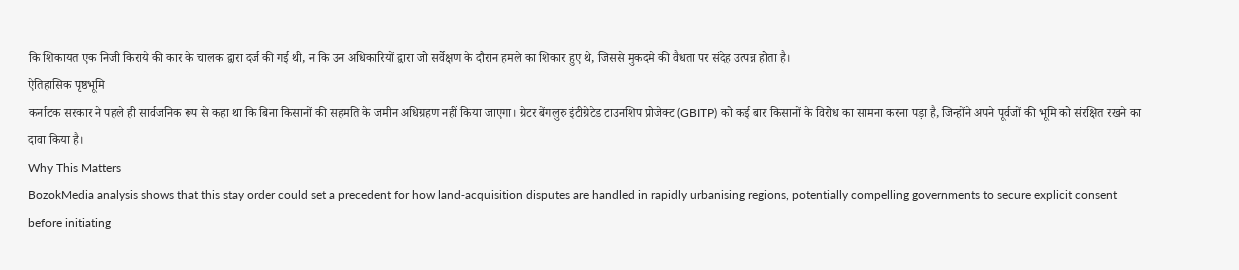कि शिकायत एक निजी किराये की कार के चालक द्वारा दर्ज की गई थी, न कि उन अधिकारियों द्वारा जो सर्वेक्षण के दौरान हमले का शिकार हुए थे, जिससे मुकदमे की वैधता पर संदेह उत्पन्न होता है।
ऐतिहासिक पृष्ठभूमि
कर्नाटक सरकार ने पहले ही सार्वजनिक रूप से कहा था कि बिना किसानों की सहमति के जमीन अधिग्रहण नहीं किया जाएगा। ग्रेटर बेंगलुरु इंटीग्रेटेड टाउनशिप प्रोजेक्ट (GBITP) को कई बार किसानों के विरोध का सामना करना पड़ा है, जिन्होंने अपने पूर्वजों की भूमि को संरक्षित रखने का दावा किया है।
Why This Matters
BozokMedia analysis shows that this stay order could set a precedent for how land‑acquisition disputes are handled in rapidly urbanising regions, potentially compelling governments to secure explicit consent before initiating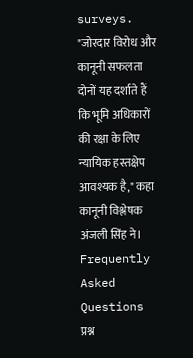surveys.
"जोरदार विरोध और कानूनी सफलता दोनों यह दर्शाते हैं कि भूमि अधिकारों की रक्षा के लिए न्यायिक हस्तक्षेप आवश्यक है," कहा कानूनी विश्लेषक अंजली सिंह ने।
Frequently Asked Questions
प्रश्न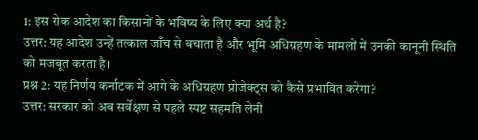1: इस रोक आदेश का किसानों के भविष्य के लिए क्या अर्थ है?
उत्तर: यह आदेश उन्हें तत्काल जाँच से बचाता है और भूमि अधिग्रहण के मामलों में उनकी कानूनी स्थिति को मजबूत करता है।
प्रश्न 2: यह निर्णय कर्नाटक में आगे के अधिग्रहण प्रोजेक्ट्स को कैसे प्रभावित करेगा?
उत्तर: सरकार को अब सर्वेक्षण से पहले स्पष्ट सहमति लेनी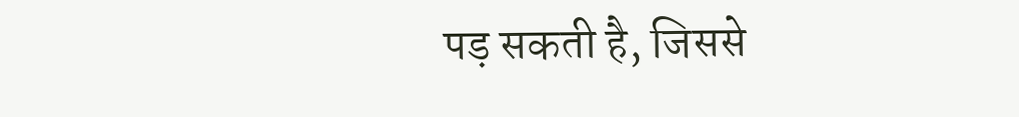पड़ सकती है, जिससे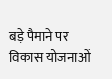बड़े पैमाने पर विकास योजनाओं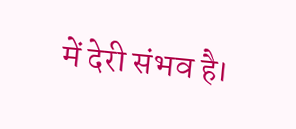में देरी संभव है।